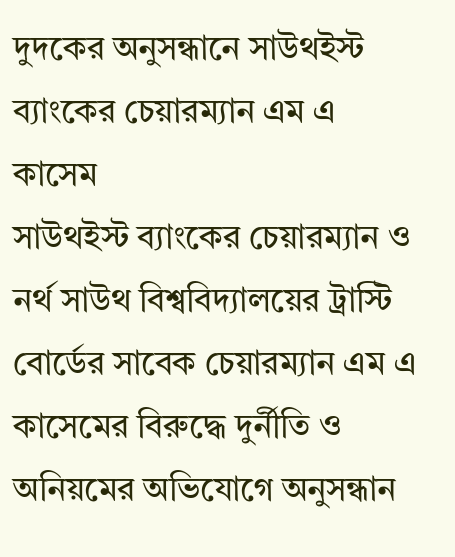দুদকের অনুসন্ধানে সাউথইস্ট ব্যাংকের চেয়ারম্যান এম এ কাসেম
সাউথইস্ট ব্যাংকের চেয়ারম্যান ও নর্থ সাউথ বিশ্ববিদ্যালয়ের ট্রাস্টি বোর্ডের সাবেক চেয়ারম্যান এম এ কাসেমের বিরুদ্ধে দুর্নীতি ও অনিয়মের অভিযোগে অনুসন্ধান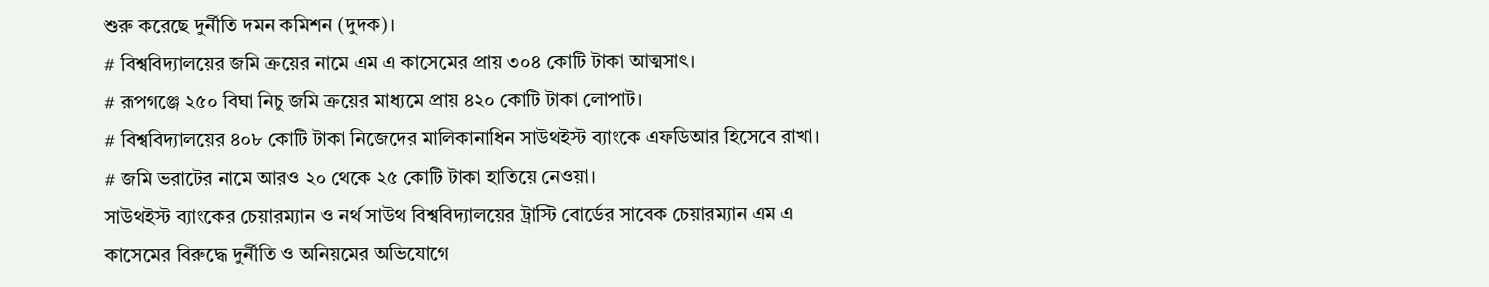শুরু করেছে দুর্নীতি দমন কমিশন (দুদক)।
# বিশ্ববিদ্যালয়ের জমি ক্রয়ের নামে এম এ কাসেমের প্রায় ৩০৪ কোটি টাকা আত্মসাৎ।
# রূপগঞ্জে ২৫০ বিঘা নিচু জমি ক্রয়ের মাধ্যমে প্রায় ৪২০ কোটি টাকা লোপাট।
# বিশ্ববিদ্যালয়ের ৪০৮ কোটি টাকা নিজেদের মালিকানাধিন সাউথইস্ট ব্যাংকে এফডিআর হিসেবে রাখা।
# জমি ভরাটের নামে আরও ২০ থেকে ২৫ কোটি টাকা হাতিয়ে নেওয়া।
সাউথইস্ট ব্যাংকের চেয়ারম্যান ও নর্থ সাউথ বিশ্ববিদ্যালয়ের ট্রাস্টি বোর্ডের সাবেক চেয়ারম্যান এম এ কাসেমের বিরুদ্ধে দুর্নীতি ও অনিয়মের অভিযোগে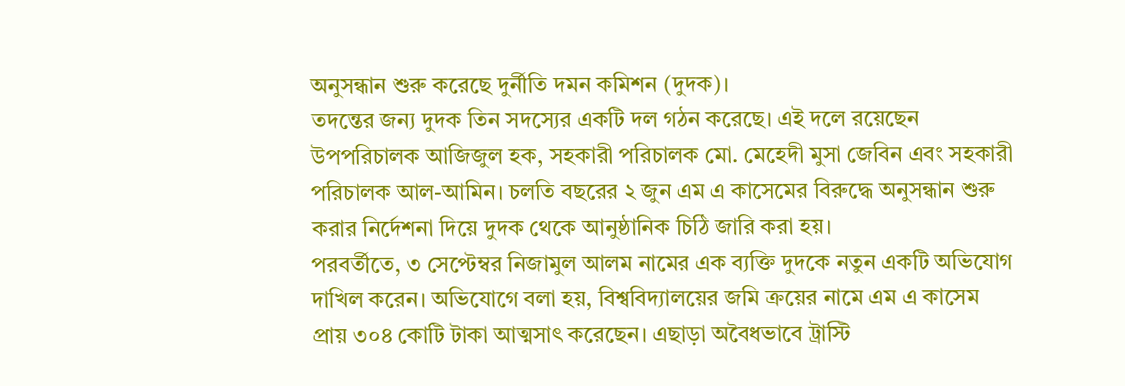অনুসন্ধান শুরু করেছে দুর্নীতি দমন কমিশন (দুদক)।
তদন্তের জন্য দুদক তিন সদস্যের একটি দল গঠন করেছে। এই দলে রয়েছেন উপপরিচালক আজিজুল হক, সহকারী পরিচালক মো. মেহেদী মুসা জেবিন এবং সহকারী পরিচালক আল-আমিন। চলতি বছরের ২ জুন এম এ কাসেমের বিরুদ্ধে অনুসন্ধান শুরু করার নির্দেশনা দিয়ে দুদক থেকে আনুষ্ঠানিক চিঠি জারি করা হয়।
পরবর্তীতে, ৩ সেপ্টেম্বর নিজামুল আলম নামের এক ব্যক্তি দুদকে নতুন একটি অভিযোগ দাখিল করেন। অভিযোগে বলা হয়, বিশ্ববিদ্যালয়ের জমি ক্রয়ের নামে এম এ কাসেম প্রায় ৩০৪ কোটি টাকা আত্মসাৎ করেছেন। এছাড়া অবৈধভাবে ট্রাস্টি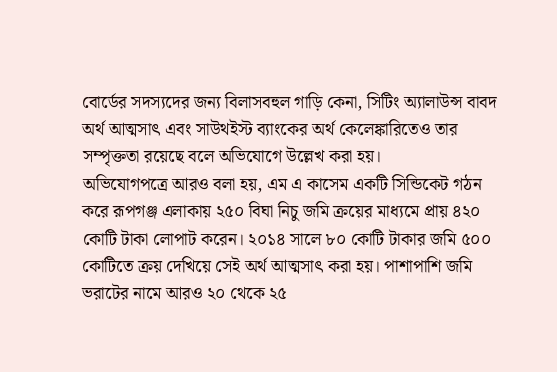বোর্ডের সদস্যদের জন্য বিলাসবহুল গাড়ি কেনা, সিটিং অ্যালাউন্স বাবদ অর্থ আত্মসাৎ এবং সাউথইস্ট ব্যাংকের অর্থ কেলেঙ্কারিতেও তার সম্পৃক্ততা রয়েছে বলে অভিযোগে উল্লেখ করা হয়।
অভিযোগপত্রে আরও বলা হয়, এম এ কাসেম একটি সিন্ডিকেট গঠন করে রূপগঞ্জ এলাকায় ২৫০ বিঘা নিচু জমি ক্রয়ের মাধ্যমে প্রায় ৪২০ কোটি টাকা লোপাট করেন। ২০১৪ সালে ৮০ কোটি টাকার জমি ৫০০ কোটিতে ক্রয় দেখিয়ে সেই অর্থ আত্মসাৎ করা হয়। পাশাপাশি জমি ভরাটের নামে আরও ২০ থেকে ২৫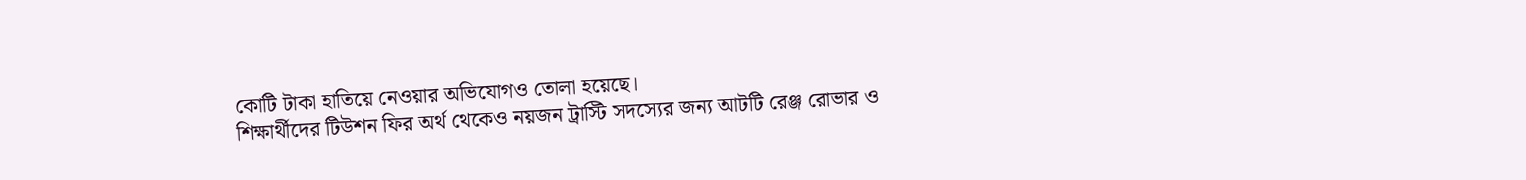কোটি টাকা হাতিয়ে নেওয়ার অভিযোগও তোলা হয়েছে।
শিক্ষার্থীদের টিউশন ফির অর্থ থেকেও নয়জন ট্রাস্টি সদস্যের জন্য আটটি রেঞ্জ রোভার ও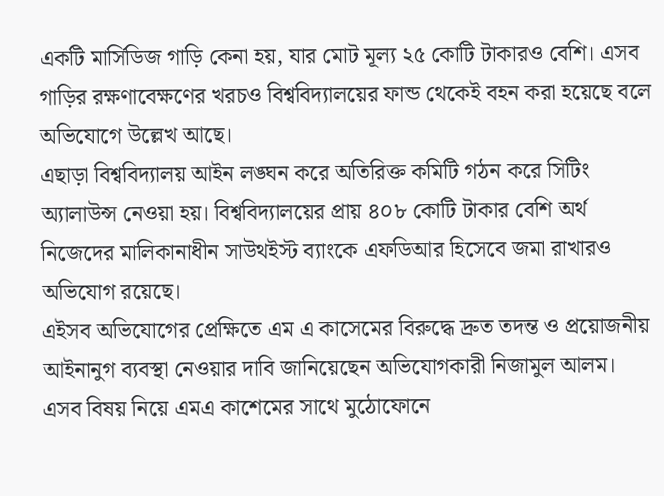একটি মার্সিডিজ গাড়ি কেনা হয়, যার মোট মূল্য ২৫ কোটি টাকারও বেশি। এসব গাড়ির রক্ষণাবেক্ষণের খরচও বিশ্ববিদ্যালয়ের ফান্ড থেকেই বহন করা হয়েছে বলে অভিযোগে উল্লেখ আছে।
এছাড়া বিশ্ববিদ্যালয় আইন লঙ্ঘন করে অতিরিক্ত কমিটি গঠন করে সিটিং অ্যালাউন্স নেওয়া হয়। বিশ্ববিদ্যালয়ের প্রায় ৪০৮ কোটি টাকার বেশি অর্থ নিজেদের মালিকানাধীন সাউথইস্ট ব্যাংকে এফডিআর হিসেবে জমা রাখারও অভিযোগ রয়েছে।
এইসব অভিযোগের প্রেক্ষিতে এম এ কাসেমের বিরুদ্ধে দ্রুত তদন্ত ও প্রয়োজনীয় আইনানুগ ব্যবস্থা নেওয়ার দাবি জানিয়েছেন অভিযোগকারী নিজামুল আলম।
এসব বিষয় নিয়ে এমএ কাশেমের সাথে মুঠোফোনে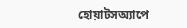হোয়াটসঅ্যাপে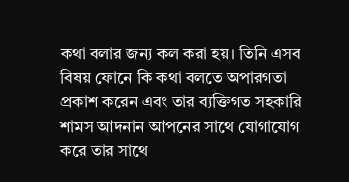কথা বলার জন্য কল করা হয়। তিনি এসব বিষয় ফোনে কি কথা বলতে অপারগতা প্রকাশ করেন এবং তার ব্যক্তিগত সহকারি শামস আদনান আপনের সাথে যোগাযোগ করে তার সাথে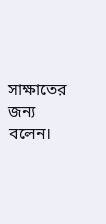সাক্ষাতের জন্য বলেন।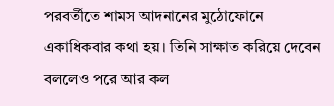পরবর্তীতে শামস আদনানের মুঠোফোনে একাধিকবার কথা হয়। তিনি সাক্ষাত করিয়ে দেবেন বললেও পরে আর কল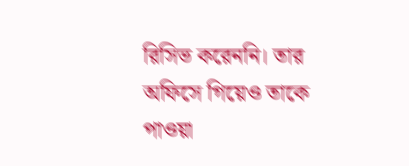রিসিভ করেননি। তার অফিসে গিয়েও তাকে পাওয়া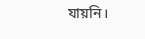যায়নি।